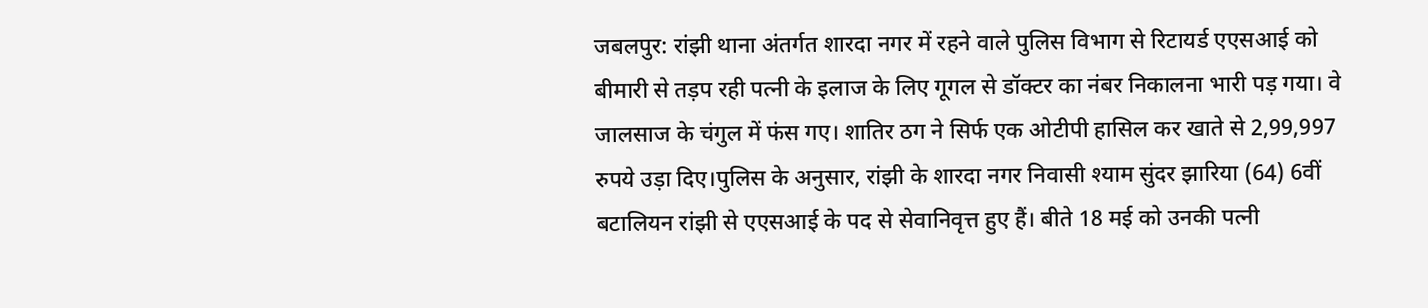जबलपुर: रांझी थाना अंतर्गत शारदा नगर में रहने वाले पुलिस विभाग से रिटायर्ड एएसआई को बीमारी से तड़प रही पत्नी के इलाज के लिए गूगल से डॉक्टर का नंबर निकालना भारी पड़ गया। वे जालसाज के चंगुल में फंस गए। शातिर ठग ने सिर्फ एक ओटीपी हासिल कर खाते से 2,99,997 रुपये उड़ा दिए।पुलिस के अनुसार, रांझी के शारदा नगर निवासी श्याम सुंदर झारिया (64) 6वीं बटालियन रांझी से एएसआई के पद से सेवानिवृत्त हुए हैं। बीते 18 मई को उनकी पत्नी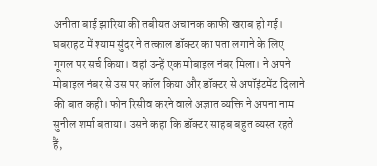अनीता बाई झारिया की तबीयत अचानक काफी खराब हो गई।
घबराहट में श्याम सुंदर ने तत्काल डॉक्टर का पता लगाने के लिए गूगल पर सर्च किया। वहां उन्हें एक मोबाइल नंबर मिला। ने अपने मोबाइल नंबर से उस पर कॉल किया और डॉक्टर से अपॉइंटमेंट दिलाने की बात कही। फोन रिसीव करने वाले अज्ञात व्यक्ति ने अपना नाम सुनील शर्मा बताया। उसने कहा कि डॉक्टर साहब बहुत व्यस्त रहते हैं,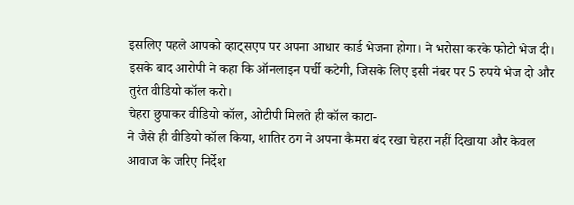इसलिए पहले आपको व्हाट्सएप पर अपना आधार कार्ड भेजना होगा। ने भरोसा करके फोटो भेज दी। इसके बाद आरोपी ने कहा कि ऑनलाइन पर्ची कटेगी, जिसके लिए इसी नंबर पर 5 रुपये भेज दो और तुरंत वीडियो कॉल करो।
चेहरा छुपाकर वीडियो कॉल, ओटीपी मिलते ही कॉल काटा-
ने जैसे ही वीडियो कॉल किया, शातिर ठग ने अपना कैमरा बंद रखा चेहरा नहीं दिखाया और केवल आवाज के जरिए निर्देश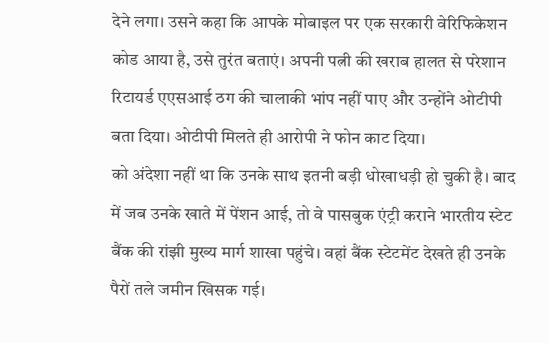देने लगा। उसने कहा कि आपके मोबाइल पर एक सरकारी वेरिफिकेशन कोड आया है, उसे तुरंत बताएं। अपनी पत्नी की खराब हालत से परेशान रिटायर्ड एएसआई ठग की चालाकी भांप नहीं पाए और उन्होंने ओटीपी बता दिया। ओटीपी मिलते ही आरोपी ने फोन काट दिया।
को अंदेशा नहीं था कि उनके साथ इतनी बड़ी धोखाधड़ी हो चुकी है। बाद में जब उनके खाते में पेंशन आई, तो वे पासबुक एंट्री कराने भारतीय स्टेट बैंक की रांझी मुख्य मार्ग शाखा पहुंचे। वहां बैंक स्टेटमेंट देखते ही उनके पैरों तले जमीन खिसक गई।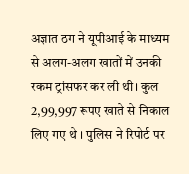अज्ञात ठग ने यूपीआई के माध्यम से अलग-अलग खातों में उनकी रकम ट्रांसफर कर ली थी। कुल 2,99,997 रूपए खाते से निकाल लिए गए थे । पुलिस ने रिपोर्ट पर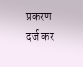प्रकरण दर्ज कर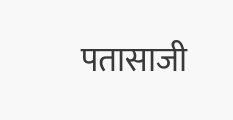पतासाजी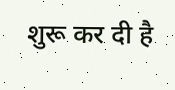शुरू कर दी है